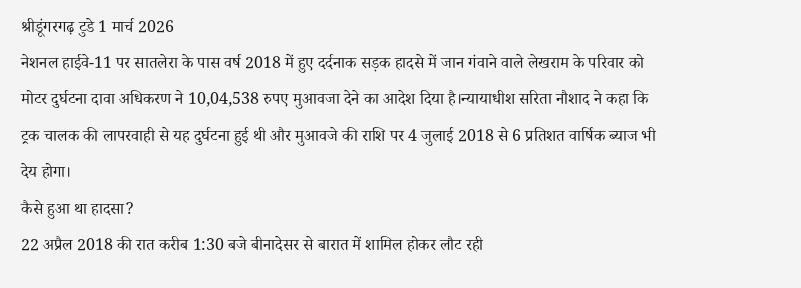श्रीडूंगरगढ़ टुडे 1 मार्च 2026
नेशनल हाईवे-11 पर सातलेरा के पास वर्ष 2018 में हुए दर्दनाक सड़क हादसे में जान गंवाने वाले लेखराम के परिवार को मोटर दुर्घटना दावा अधिकरण ने 10,04,538 रुपए मुआवजा देने का आदेश दिया है।न्यायाधीश सरिता नौशाद ने कहा कि ट्रक चालक की लापरवाही से यह दुर्घटना हुई थी और मुआवजे की राशि पर 4 जुलाई 2018 से 6 प्रतिशत वार्षिक ब्याज भी देय होगा।
कैसे हुआ था हादसा?
22 अप्रैल 2018 की रात करीब 1:30 बजे बीनादेसर से बारात में शामिल होकर लौट रही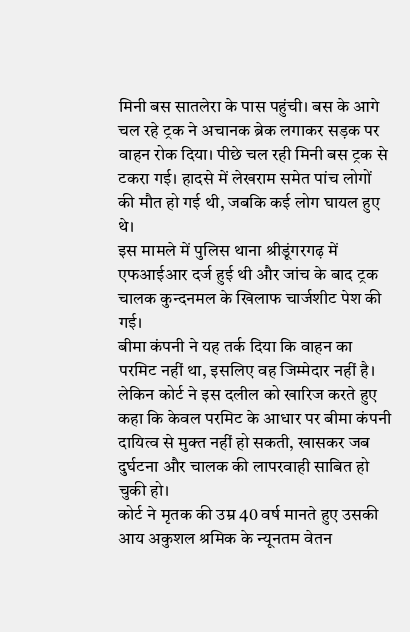मिनी बस सातलेरा के पास पहुंची। बस के आगे चल रहे ट्रक ने अचानक ब्रेक लगाकर सड़क पर वाहन रोक दिया। पीछे चल रही मिनी बस ट्रक से टकरा गई। हादसे में लेखराम समेत पांच लोगों की मौत हो गई थी, जबकि कई लोग घायल हुए थे।
इस मामले में पुलिस थाना श्रीडूंगरगढ़ में एफआईआर दर्ज हुई थी और जांच के बाद ट्रक चालक कुन्दनमल के खिलाफ चार्जशीट पेश की गई।
बीमा कंपनी ने यह तर्क दिया कि वाहन का परमिट नहीं था, इसलिए वह जिम्मेदार नहीं है। लेकिन कोर्ट ने इस दलील को खारिज करते हुए कहा कि केवल परमिट के आधार पर बीमा कंपनी दायित्व से मुक्त नहीं हो सकती, खासकर जब दुर्घटना और चालक की लापरवाही साबित हो चुकी हो।
कोर्ट ने मृतक की उम्र 40 वर्ष मानते हुए उसकी आय अकुशल श्रमिक के न्यूनतम वेतन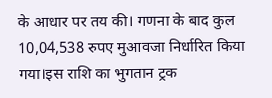के आधार पर तय की। गणना के बाद कुल 10,04,538 रुपए मुआवजा निर्धारित किया गया।इस राशि का भुगतान ट्रक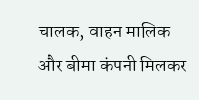चालक, वाहन मालिक और बीमा कंपनी मिलकर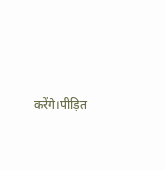करेंगे।पीड़ित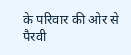के परिवार की ओर से पैरवी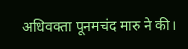अधिवक्ता पूनमचंद मारु ने की।